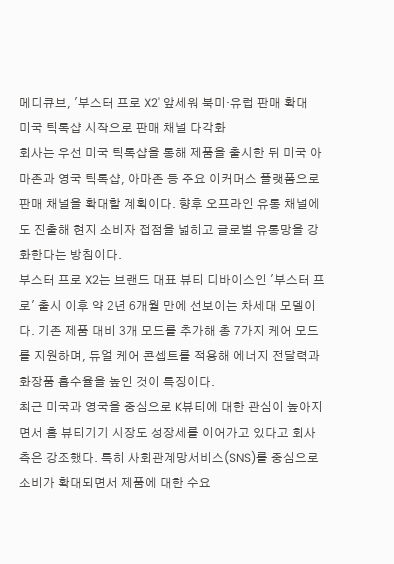메디큐브, '부스터 프로 X2' 앞세워 북미·유럽 판매 확대
미국 틱톡샵 시작으로 판매 채널 다각화
회사는 우선 미국 틱톡샵을 통해 제품을 출시한 뒤 미국 아마존과 영국 틱톡샵, 아마존 등 주요 이커머스 플랫폼으로 판매 채널을 확대할 계획이다. 향후 오프라인 유통 채널에도 진출해 현지 소비자 접점을 넓히고 글로벌 유통망을 강화한다는 방침이다.
부스터 프로 X2는 브랜드 대표 뷰티 디바이스인 '부스터 프로' 출시 이후 약 2년 6개월 만에 선보이는 차세대 모델이다. 기존 제품 대비 3개 모드를 추가해 총 7가지 케어 모드를 지원하며, 듀얼 케어 콘셉트를 적용해 에너지 전달력과 화장품 흡수율을 높인 것이 특징이다.
최근 미국과 영국을 중심으로 K뷰티에 대한 관심이 높아지면서 홈 뷰티기기 시장도 성장세를 이어가고 있다고 회사 측은 강조했다. 특히 사회관계망서비스(SNS)를 중심으로 소비가 확대되면서 제품에 대한 수요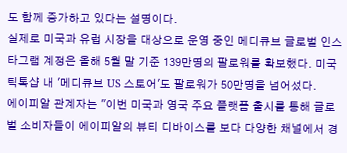도 함께 증가하고 있다는 설명이다.
실제로 미국과 유럽 시장을 대상으로 운영 중인 메디큐브 글로벌 인스타그램 계정은 올해 5월 말 기준 139만명의 팔로워를 확보했다. 미국 틱톡샵 내 '메디큐브 US 스토어'도 팔로워가 50만명을 넘어섰다.
에이피알 관계자는 "이번 미국과 영국 주요 플랫폼 출시를 통해 글로벌 소비자들이 에이피알의 뷰티 디바이스를 보다 다양한 채널에서 경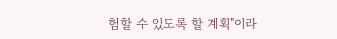험할 수 있도록 할 계획"이라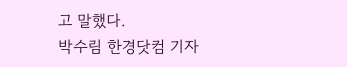고 말했다.
박수림 한경닷컴 기자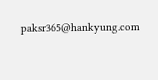paksr365@hankyung.com